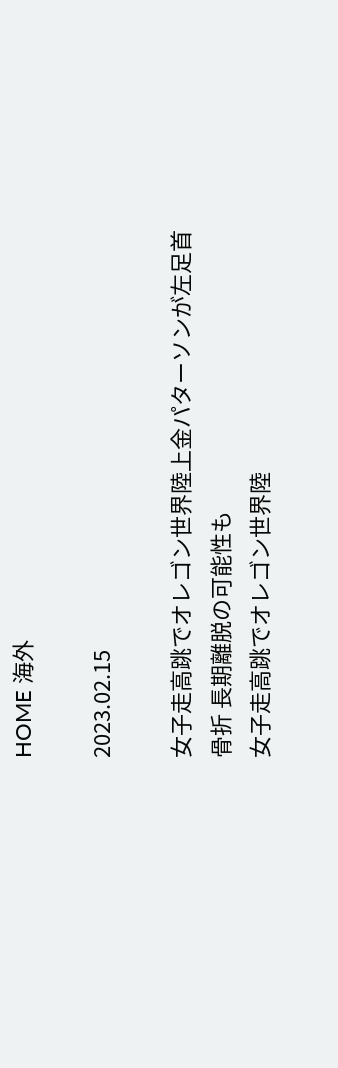HOME 海外

2023.02.15

女子走高跳でオレゴン世界陸上金パターソンが左足首骨折 長期離脱の可能性も
女子走高跳でオレゴン世界陸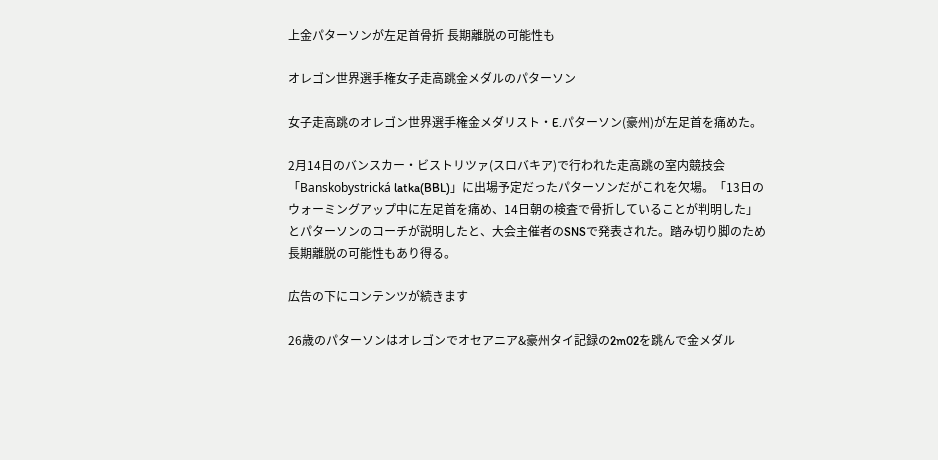上金パターソンが左足首骨折 長期離脱の可能性も

オレゴン世界選手権女子走高跳金メダルのパターソン

女子走高跳のオレゴン世界選手権金メダリスト・E.パターソン(豪州)が左足首を痛めた。

2月14日のバンスカー・ビストリツァ(スロバキア)で行われた走高跳の室内競技会「Banskobystrická latka(BBL)」に出場予定だったパターソンだがこれを欠場。「13日のウォーミングアップ中に左足首を痛め、14日朝の検査で骨折していることが判明した」とパターソンのコーチが説明したと、大会主催者のSNSで発表された。踏み切り脚のため長期離脱の可能性もあり得る。

広告の下にコンテンツが続きます

26歳のパターソンはオレゴンでオセアニア&豪州タイ記録の2m02を跳んで金メダル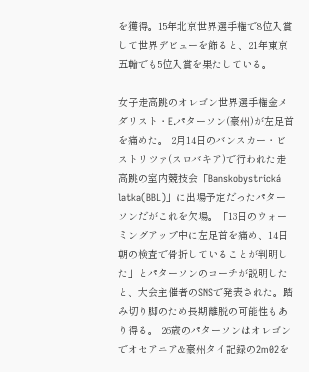を獲得。15年北京世界選手権で8位入賞して世界デビューを飾ると、21年東京五輪でも5位入賞を果たしている。

女子走高跳のオレゴン世界選手権金メダリスト・E.パターソン(豪州)が左足首を痛めた。 2月14日のバンスカー・ビストリツァ(スロバキア)で行われた走高跳の室内競技会「Banskobystrická latka(BBL)」に出場予定だったパターソンだがこれを欠場。「13日のウォーミングアップ中に左足首を痛め、14日朝の検査で骨折していることが判明した」とパターソンのコーチが説明したと、大会主催者のSNSで発表された。踏み切り脚のため長期離脱の可能性もあり得る。 26歳のパターソンはオレゴンでオセアニア&豪州タイ記録の2m02を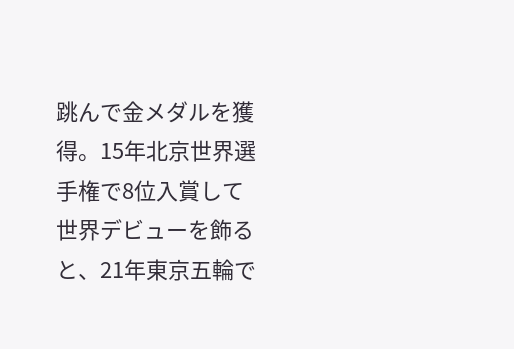跳んで金メダルを獲得。15年北京世界選手権で8位入賞して世界デビューを飾ると、21年東京五輪で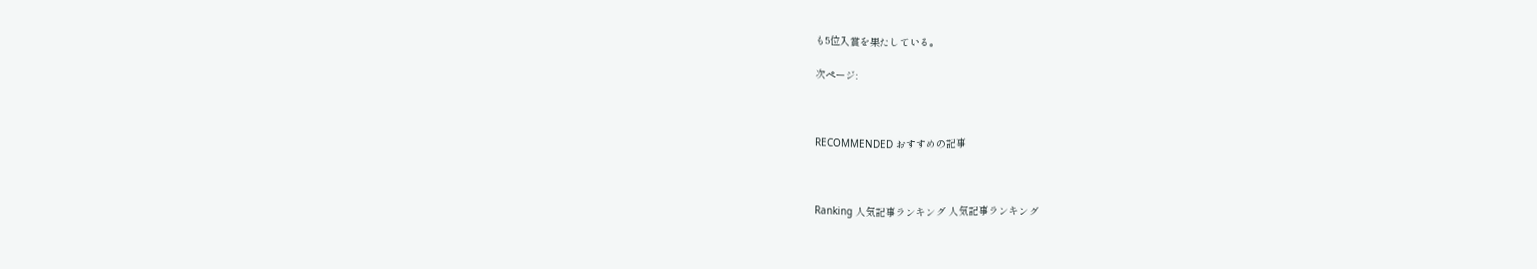も5位入賞を果たしている。

次ページ:



RECOMMENDED おすすめの記事



Ranking 人気記事ランキング 人気記事ランキング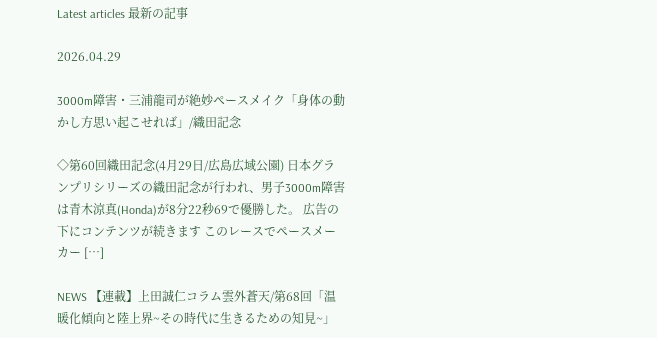Latest articles 最新の記事

2026.04.29

3000m障害・三浦龍司が絶妙ペースメイク「身体の動かし方思い起こせれば」/織田記念

◇第60回織田記念(4月29日/広島広域公園) 日本グランプリシリーズの織田記念が行われ、男子3000m障害は青木涼真(Honda)が8分22秒69で優勝した。 広告の下にコンテンツが続きます このレースでペースメーカー […]

NEWS 【連載】上田誠仁コラム雲外蒼天/第68回「温暖化傾向と陸上界~その時代に生きるための知見~」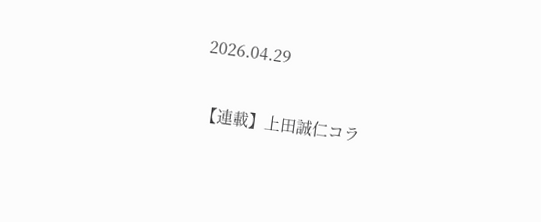2026.04.29

【連載】上田誠仁コラ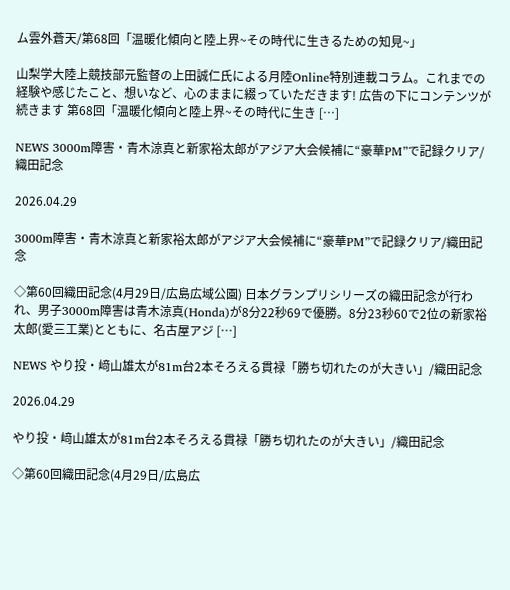ム雲外蒼天/第68回「温暖化傾向と陸上界~その時代に生きるための知見~」

山梨学大陸上競技部元監督の上田誠仁氏による月陸Online特別連載コラム。これまでの経験や感じたこと、想いなど、心のままに綴っていただきます! 広告の下にコンテンツが続きます 第68回「温暖化傾向と陸上界~その時代に生き […]

NEWS 3000m障害・青木涼真と新家裕太郎がアジア大会候補に“豪華PM”で記録クリア/織田記念

2026.04.29

3000m障害・青木涼真と新家裕太郎がアジア大会候補に“豪華PM”で記録クリア/織田記念

◇第60回織田記念(4月29日/広島広域公園) 日本グランプリシリーズの織田記念が行われ、男子3000m障害は青木涼真(Honda)が8分22秒69で優勝。8分23秒60で2位の新家裕太郎(愛三工業)とともに、名古屋アジ […]

NEWS やり投・﨑山雄太が81m台2本そろえる貫禄「勝ち切れたのが大きい」/織田記念

2026.04.29

やり投・﨑山雄太が81m台2本そろえる貫禄「勝ち切れたのが大きい」/織田記念

◇第60回織田記念(4月29日/広島広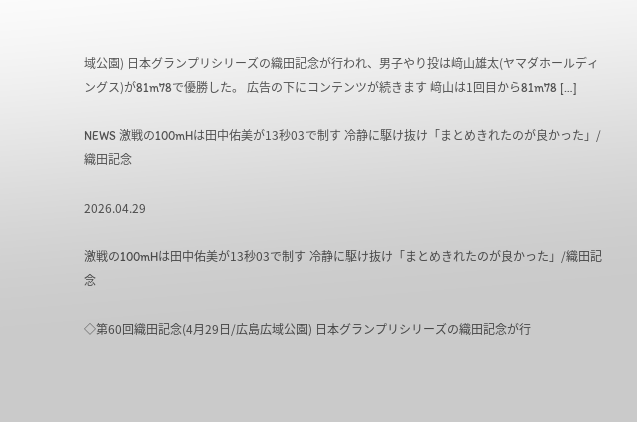域公園) 日本グランプリシリーズの織田記念が行われ、男子やり投は﨑山雄太(ヤマダホールディングス)が81m78で優勝した。 広告の下にコンテンツが続きます 﨑山は1回目から81m78 […]

NEWS 激戦の100mHは田中佑美が13秒03で制す 冷静に駆け抜け「まとめきれたのが良かった」/織田記念

2026.04.29

激戦の100mHは田中佑美が13秒03で制す 冷静に駆け抜け「まとめきれたのが良かった」/織田記念

◇第60回織田記念(4月29日/広島広域公園) 日本グランプリシリーズの織田記念が行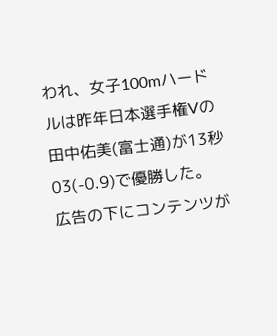われ、女子100mハードルは昨年日本選手権Vの田中佑美(富士通)が13秒03(-0.9)で優勝した。 広告の下にコンテンツが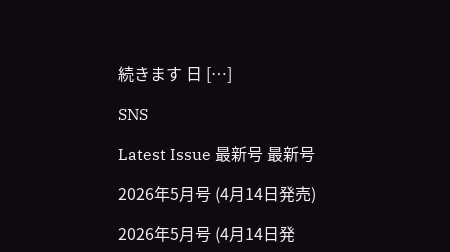続きます 日 […]

SNS

Latest Issue 最新号 最新号

2026年5月号 (4月14日発売)

2026年5月号 (4月14日発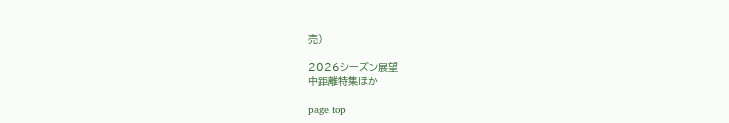売)

2026シーズン展望
中距離特集ほか

page top